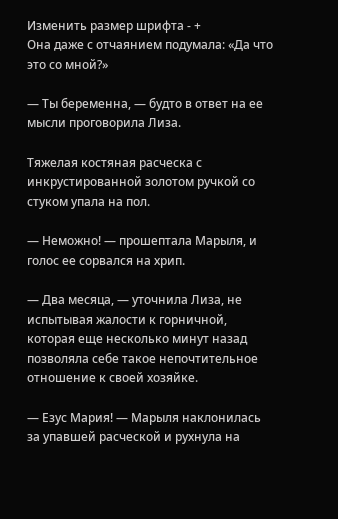Изменить размер шрифта - +
Она даже с отчаянием подумала: «Да что это со мной?»

— Ты беременна, — будто в ответ на ее мысли проговорила Лиза.

Тяжелая костяная расческа с инкрустированной золотом ручкой со стуком упала на пол.

— Неможно! — прошептала Марыля, и голос ее сорвался на хрип.

— Два месяца, — уточнила Лиза, не испытывая жалости к горничной, которая еще несколько минут назад позволяла себе такое непочтительное отношение к своей хозяйке.

— Езус Мария! — Марыля наклонилась за упавшей расческой и рухнула на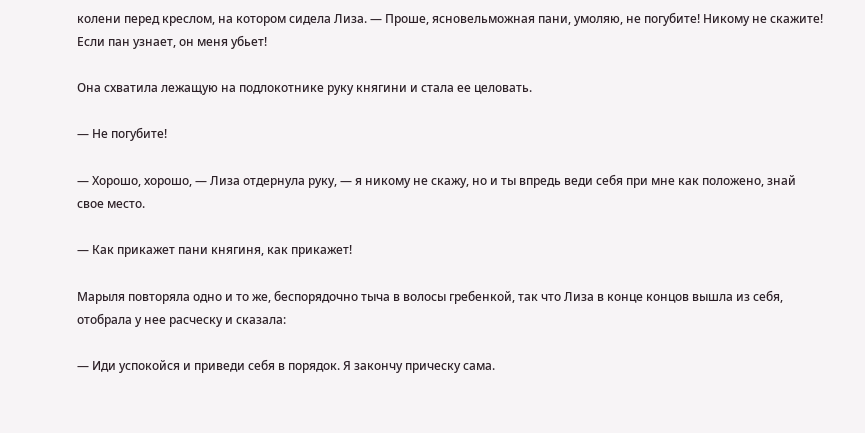колени перед креслом, на котором сидела Лиза. — Проше, ясновельможная пани, умоляю, не погубите! Никому не скажите! Если пан узнает, он меня убьет!

Она схватила лежащую на подлокотнике руку княгини и стала ее целовать.

— Не погубите!

— Хорошо, хорошо, — Лиза отдернула руку, — я никому не скажу, но и ты впредь веди себя при мне как положено, знай свое место.

— Как прикажет пани княгиня, как прикажет!

Марыля повторяла одно и то же, беспорядочно тыча в волосы гребенкой, так что Лиза в конце концов вышла из себя, отобрала у нее расческу и сказала:

— Иди успокойся и приведи себя в порядок. Я закончу прическу сама.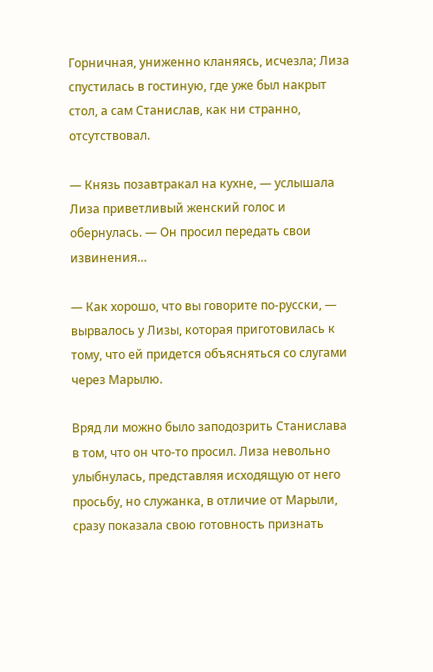Горничная, униженно кланяясь, исчезла; Лиза спустилась в гостиную, где уже был накрыт стол, а сам Станислав, как ни странно, отсутствовал.

— Князь позавтракал на кухне, — услышала Лиза приветливый женский голос и обернулась. — Он просил передать свои извинения…

— Как хорошо, что вы говорите по-русски, — вырвалось у Лизы, которая приготовилась к тому, что ей придется объясняться со слугами через Марылю.

Вряд ли можно было заподозрить Станислава в том, что он что-то просил. Лиза невольно улыбнулась, представляя исходящую от него просьбу, но служанка, в отличие от Марыли, сразу показала свою готовность признать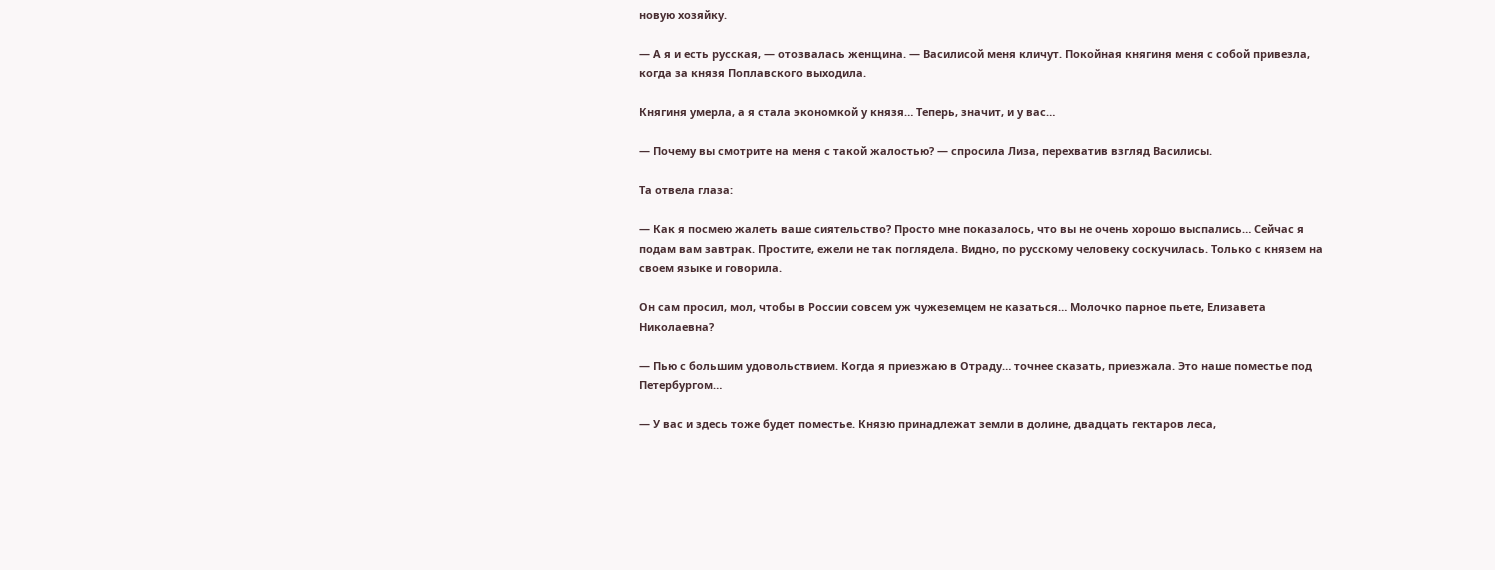новую хозяйку.

— А я и есть русская, — отозвалась женщина. — Василисой меня кличут. Покойная княгиня меня с собой привезла, когда за князя Поплавского выходила.

Княгиня умерла, а я стала экономкой у князя… Теперь, значит, и у вас…

— Почему вы смотрите на меня с такой жалостью? — спросила Лиза, перехватив взгляд Василисы.

Та отвела глаза:

— Как я посмею жалеть ваше сиятельство? Просто мне показалось, что вы не очень хорошо выспались… Сейчас я подам вам завтрак. Простите, ежели не так поглядела. Видно, по русскому человеку соскучилась. Только с князем на своем языке и говорила.

Он сам просил, мол, чтобы в России совсем уж чужеземцем не казаться… Молочко парное пьете, Елизавета Николаевна?

— Пью с большим удовольствием. Когда я приезжаю в Отраду… точнее сказать, приезжала. Это наше поместье под Петербургом…

— У вас и здесь тоже будет поместье. Князю принадлежат земли в долине, двадцать гектаров леса,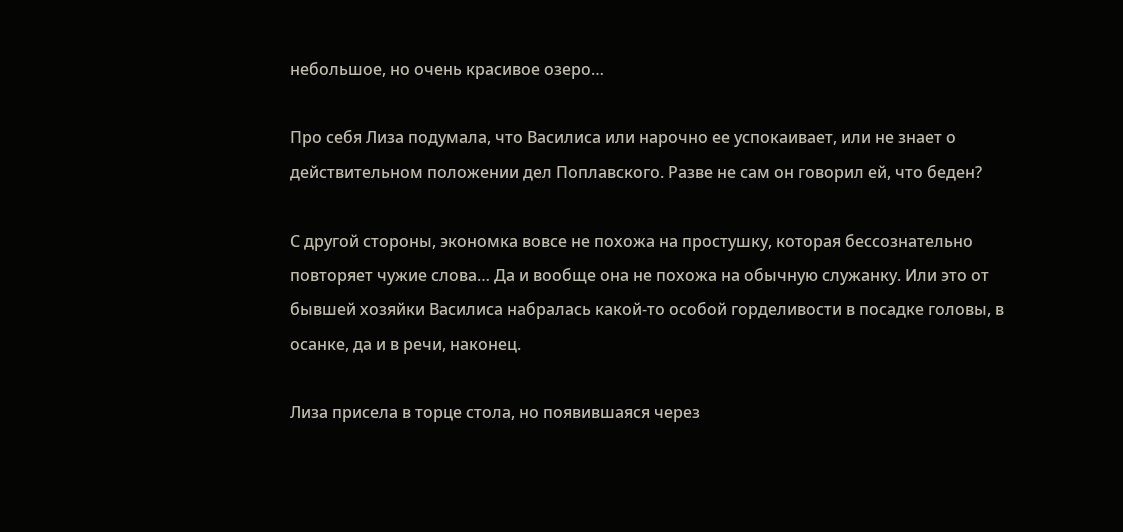небольшое, но очень красивое озеро…

Про себя Лиза подумала, что Василиса или нарочно ее успокаивает, или не знает о действительном положении дел Поплавского. Разве не сам он говорил ей, что беден?

С другой стороны, экономка вовсе не похожа на простушку, которая бессознательно повторяет чужие слова… Да и вообще она не похожа на обычную служанку. Или это от бывшей хозяйки Василиса набралась какой-то особой горделивости в посадке головы, в осанке, да и в речи, наконец.

Лиза присела в торце стола, но появившаяся через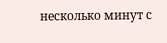несколько минут с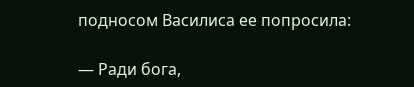подносом Василиса ее попросила:

— Ради бога,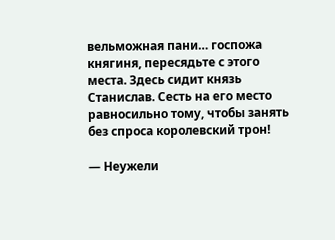вельможная пани… госпожа княгиня, пересядьте с этого места. Здесь сидит князь Станислав. Сесть на его место равносильно тому, чтобы занять без спроса королевский трон!

— Неужели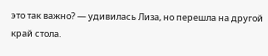это так важно? — удивилась Лиза, но перешла на другой край стола.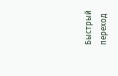Быстрый переход